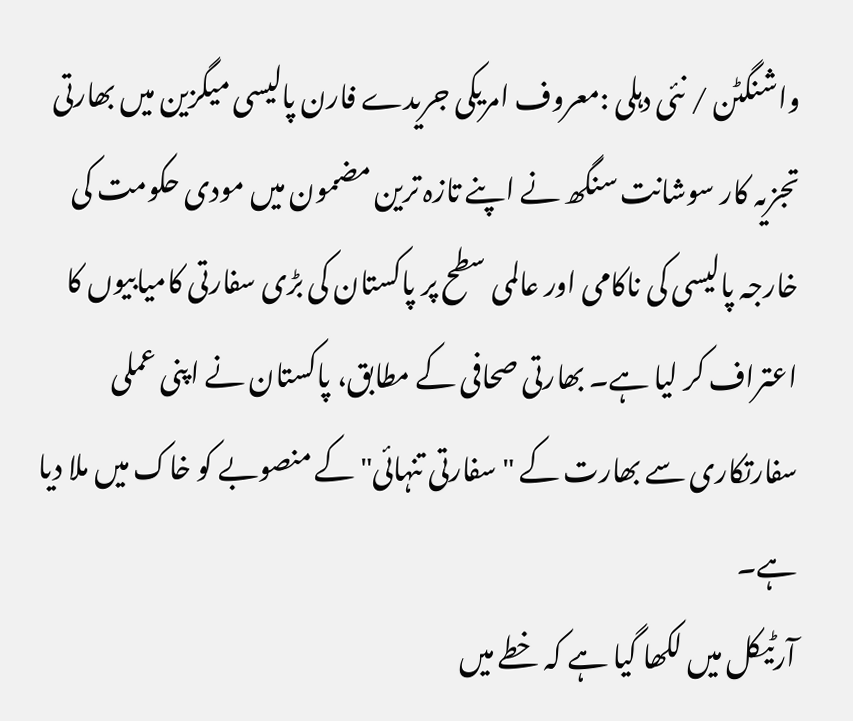واشنگٹن / نئی دہلی :معروف امریکی جریدے فارن پالیسی میگزین میں بھارتی تجزیہ کار سوشانت سنگھ نے اپنے تازہ ترین مضمون میں مودی حکومت کی خارجہ پالیسی کی ناکامی اور عالمی سطح پر پاکستان کی بڑی سفارتی کامیابیوں کا اعتراف کر لیا ہے۔ بھارتی صحافی کے مطابق، پاکستان نے اپنی عملی سفارتکاری سے بھارت کے "سفارتی تنہائی" کے منصوبے کو خاک میں ملا دیا ہے۔
آرٹیکل میں لکھا گیا ہے کہ خطے میں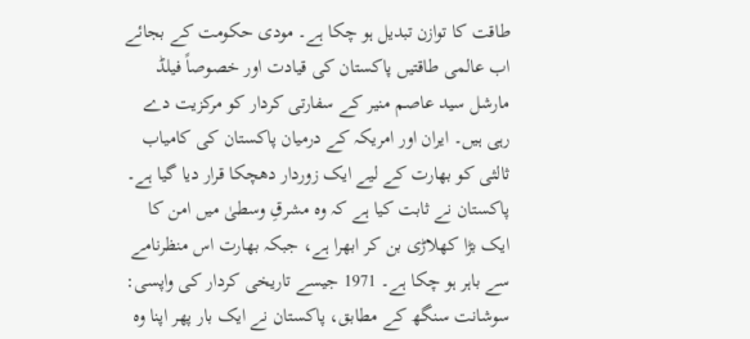طاقت کا توازن تبدیل ہو چکا ہے۔ مودی حکومت کے بجائے اب عالمی طاقتیں پاکستان کی قیادت اور خصوصاً فیلڈ مارشل سید عاصم منیر کے سفارتی کردار کو مرکزیت دے رہی ہیں۔ ایران اور امریکہ کے درمیان پاکستان کی کامیاب ثالثی کو بھارت کے لیے ایک زوردار دھچکا قرار دیا گیا ہے۔ پاکستان نے ثابت کیا ہے کہ وہ مشرقِ وسطیٰ میں امن کا ایک بڑا کھلاڑی بن کر ابھرا ہے، جبکہ بھارت اس منظرنامے سے باہر ہو چکا ہے۔ 1971 جیسے تاریخی کردار کی واپسی: سوشانت سنگھ کے مطابق، پاکستان نے ایک بار پھر اپنا وہ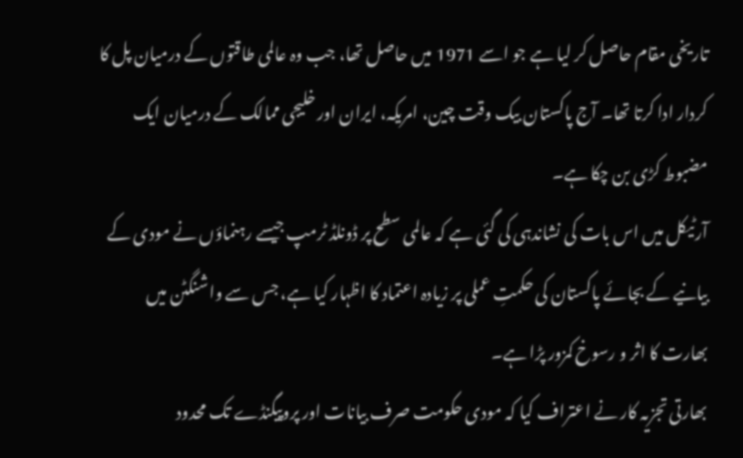تاریخی مقام حاصل کر لیا ہے جو اسے 1971 میں حاصل تھا، جب وہ عالمی طاقتوں کے درمیان پل کا کردار ادا کرتا تھا۔ آج پاکستان بیک وقت چین، امریکہ، ایران اور خلیجی ممالک کے درمیان ایک مضبوط کڑی بن چکا ہے۔
آرٹیکل میں اس بات کی نشاندہی کی گئی ہے کہ عالمی سطح پر ڈونلڈ ٹرمپ جیسے رہنماؤں نے مودی کے بیانیے کے بجائے پاکستان کی حکمتِ عملی پر زیادہ اعتماد کا اظہار کیا ہے، جس سے واشنگٹن میں بھارت کا اثر و رسوخ کمزور پڑا ہے۔
بھارتی تجزیہ کار نے اعتراف کیا کہ مودی حکومت صرف بیانات اور پروپیگنڈے تک محدود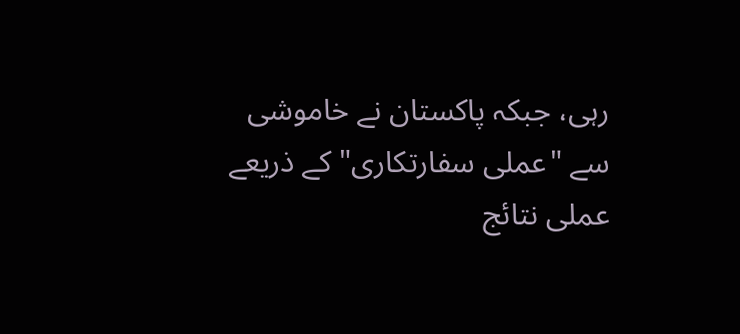رہی، جبکہ پاکستان نے خاموشی سے "عملی سفارتکاری" کے ذریعے عملی نتائج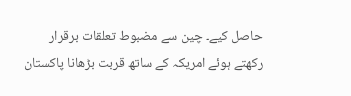حاصل کیے۔ چین سے مضبوط تعلقات برقرار رکھتے ہوئے امریکہ کے ساتھ قربت بڑھانا پاکستان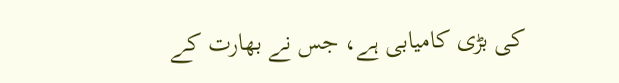کی بڑی کامیابی ہے، جس نے بھارت کے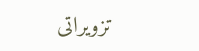تزویراتی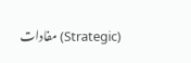(Strategic) مفادات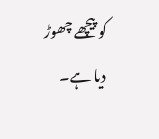کو پیچھے چھوڑ دیا ہے۔